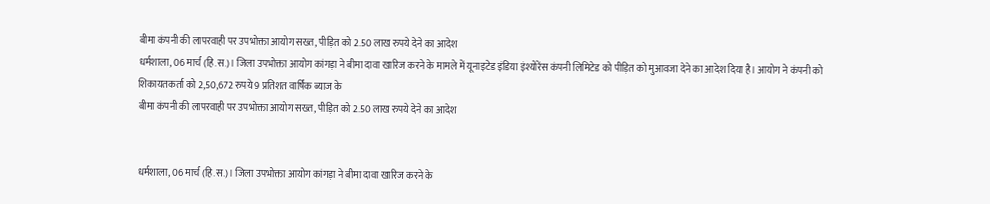बीमा कंपनी की लापरवाही पर उपभोक्ता आयोग सख्त, पीड़ित को 2.50 लाख रुपये देने का आदेश
धर्मशाला, 06 मार्च (हि.स.)। जिला उपभोक्ता आयोग कांगड़ा ने बीमा दावा खारिज करने के मामले में यूनाइटेड इंडिया इंश्योरेंस कंपनी लिमिटेड को पीड़ित को मुआवजा देने का आदेश दिया है। आयोग ने कंपनी को शिकायतकर्ता को 2,50,672 रुपये 9 प्रतिशत वार्षिक ब्याज के
बीमा कंपनी की लापरवाही पर उपभोक्ता आयोग सख्त, पीड़ित को 2.50 लाख रुपये देने का आदेश


धर्मशाला, 06 मार्च (हि.स.)। जिला उपभोक्ता आयोग कांगड़ा ने बीमा दावा खारिज करने के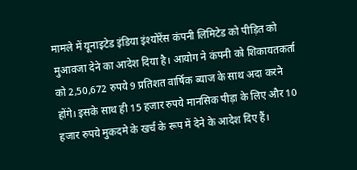मामले में यूनाइटेड इंडिया इंश्योरेंस कंपनी लिमिटेड को पीड़ित को मुआवजा देने का आदेश दिया है। आयोग ने कंपनी को शिकायतकर्ता को 2,50,672 रुपये 9 प्रतिशत वार्षिक ब्याज के साथ अदा करने होंगे। इसके साथ ही 15 हजार रुपये मानसिक पीड़ा के लिए और 10 हजार रुपये मुकदमे के खर्च के रूप में देने के आदेश दिए हैं।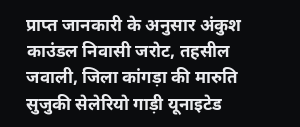प्राप्त जानकारी के अनुसार अंकुश काउंडल निवासी जरोट, तहसील जवाली, जिला कांगड़ा की मारुति सुजुकी सेलेरियो गाड़ी यूनाइटेड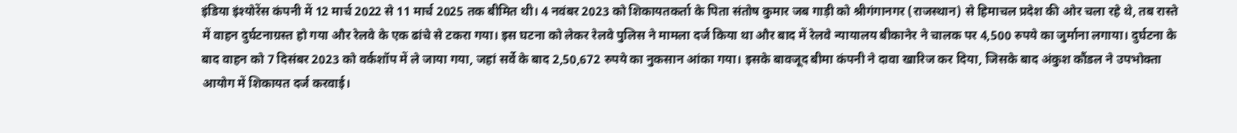इंडिया इंश्योरेंस कंपनी में 12 मार्च 2022 से 11 मार्च 2025 तक बीमित थी। 4 नवंबर 2023 को शिकायतकर्ता के पिता संतोष कुमार जब गाड़ी को श्रीगंगानगर (राजस्थान) से हिमाचल प्रदेश की ओर चला रहे थे, तब रास्ते में वाहन दुर्घटनाग्रस्त हो गया और रेलवे के एक ढांचे से टकरा गया। इस घटना को लेकर रेलवे पुलिस ने मामला दर्ज किया था और बाद में रेलवे न्यायालय बीकानेर ने चालक पर 4,500 रुपये का जुर्माना लगाया। दुर्घटना के बाद वाहन को 7 दिसंबर 2023 को वर्कशॉप में ले जाया गया, जहां सर्वे के बाद 2,50,672 रुपये का नुकसान आंका गया। इसके बावजूद बीमा कंपनी ने दावा खारिज कर दिया, जिसके बाद अंकुश कौंडल ने उपभोक्ता आयोग में शिकायत दर्ज करवाई।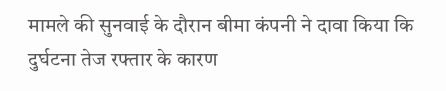मामले की सुनवाई के दौरान बीमा कंपनी ने दावा किया कि दुर्घटना तेज रफ्तार के कारण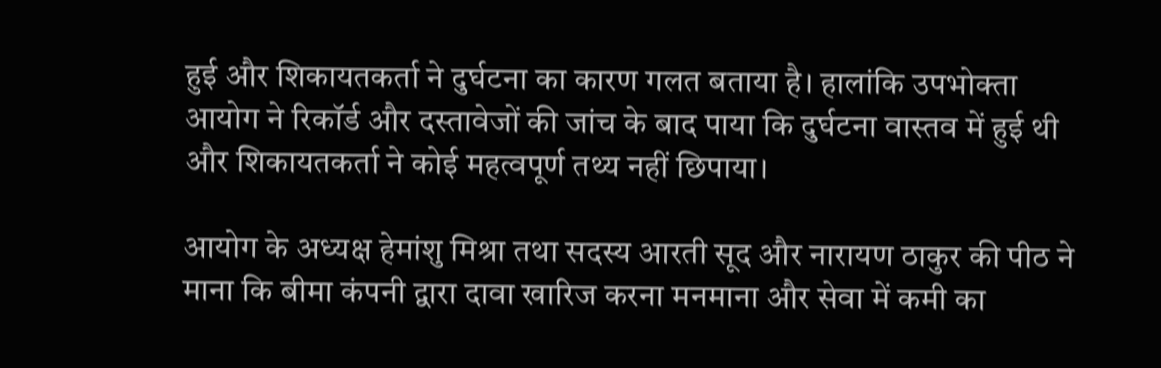हुई और शिकायतकर्ता ने दुर्घटना का कारण गलत बताया है। हालांकि उपभोक्ता आयोग ने रिकॉर्ड और दस्तावेजों की जांच के बाद पाया कि दुर्घटना वास्तव में हुई थी और शिकायतकर्ता ने कोई महत्वपूर्ण तथ्य नहीं छिपाया।

आयोग के अध्यक्ष हेमांशु मिश्रा तथा सदस्य आरती सूद और नारायण ठाकुर की पीठ ने माना कि बीमा कंपनी द्वारा दावा खारिज करना मनमाना और सेवा में कमी का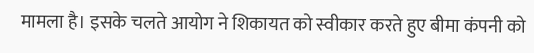मामला है। इसके चलते आयोग ने शिकायत को स्वीकार करते हुए बीमा कंपनी को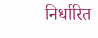निर्धारित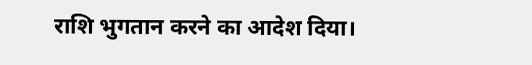राशि भुगतान करने का आदेश दिया।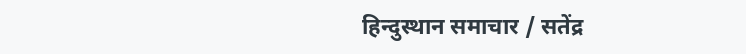हिन्दुस्थान समाचार / सतेंद्र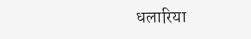धलारिया